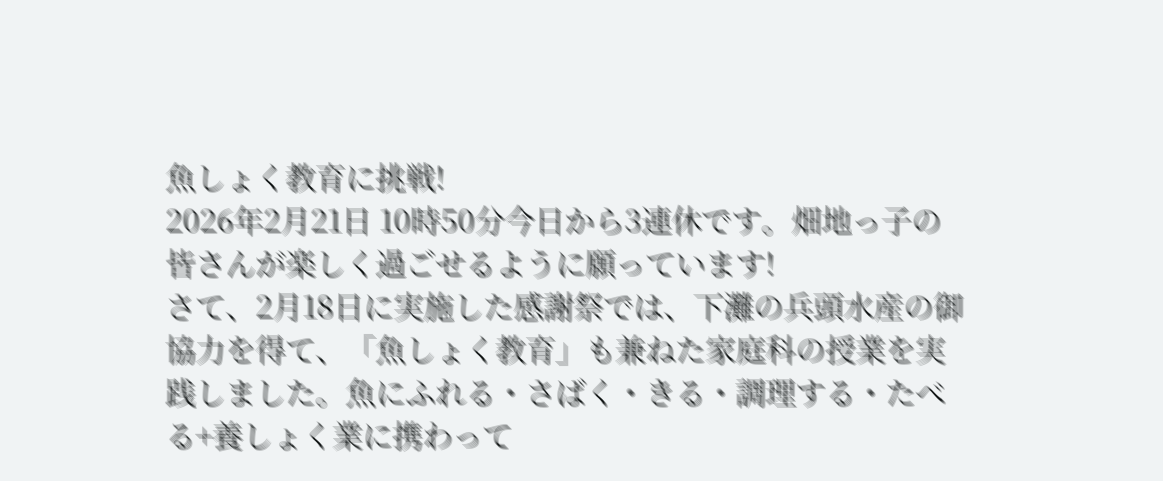魚しょく教育に挑戦!
2026年2月21日 10時50分今日から3連休です。畑地っ子の皆さんが楽しく過ごせるように願っています!
さて、2月18日に実施した感謝祭では、下灘の兵頭水産の御協力を得て、「魚しょく教育」も兼ねた家庭科の授業を実践しました。魚にふれる・さばく・きる・調理する・たべる+養しょく業に携わって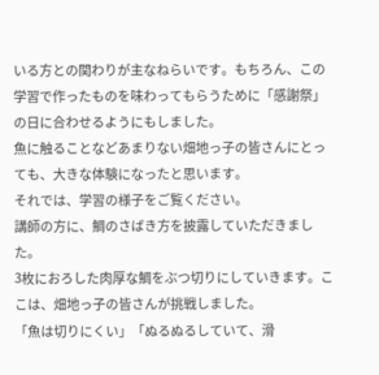いる方との関わりが主なねらいです。もちろん、この学習で作ったものを味わってもらうために「感謝祭」の日に合わせるようにもしました。
魚に触ることなどあまりない畑地っ子の皆さんにとっても、大きな体験になったと思います。
それでは、学習の様子をご覧ください。
講師の方に、鯛のさばき方を披露していただきました。
3枚におろした肉厚な鯛をぶつ切りにしていきます。ここは、畑地っ子の皆さんが挑戦しました。
「魚は切りにくい」「ぬるぬるしていて、滑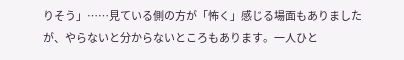りそう」……見ている側の方が「怖く」感じる場面もありましたが、やらないと分からないところもあります。一人ひと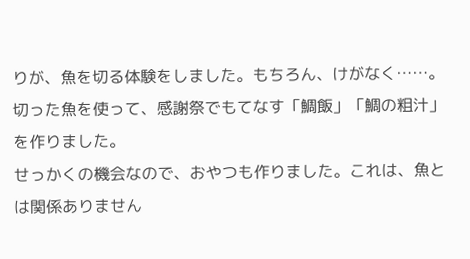りが、魚を切る体験をしました。もちろん、けがなく……。
切った魚を使って、感謝祭でもてなす「鯛飯」「鯛の粗汁」を作りました。
せっかくの機会なので、おやつも作りました。これは、魚とは関係ありません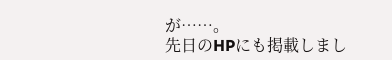が……。
先日のHPにも掲載しまし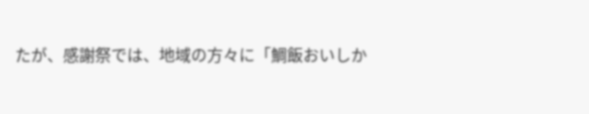たが、感謝祭では、地域の方々に「鯛飯おいしか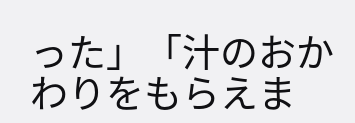った」「汁のおかわりをもらえま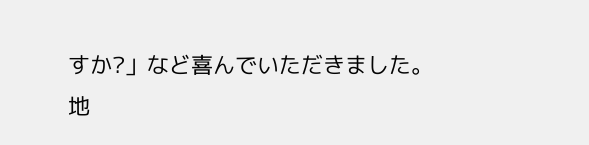すか?」など喜んでいただきました。
地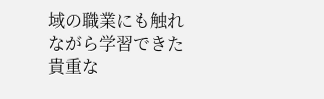域の職業にも触れながら学習できた貴重な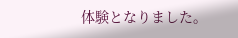体験となりました。